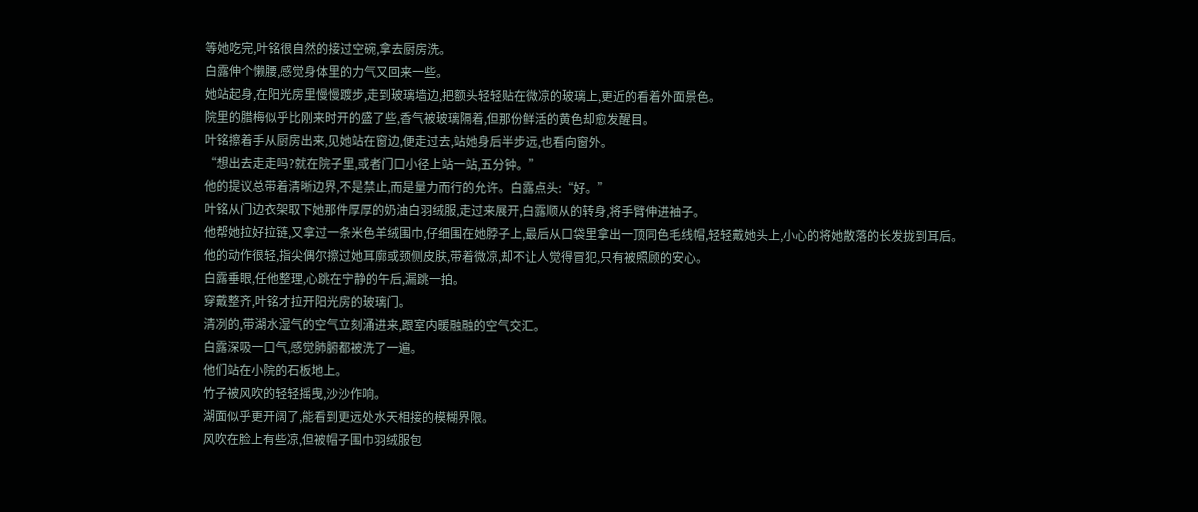等她吃完,叶铭很自然的接过空碗,拿去厨房洗。
白露伸个懒腰,感觉身体里的力气又回来一些。
她站起身,在阳光房里慢慢踱步,走到玻璃墙边,把额头轻轻贴在微凉的玻璃上,更近的看着外面景色。
院里的腊梅似乎比刚来时开的盛了些,香气被玻璃隔着,但那份鲜活的黄色却愈发醒目。
叶铭擦着手从厨房出来,见她站在窗边,便走过去,站她身后半步远,也看向窗外。
“想出去走走吗?就在院子里,或者门口小径上站一站,五分钟。”
他的提议总带着清晰边界,不是禁止,而是量力而行的允许。白露点头:“好。”
叶铭从门边衣架取下她那件厚厚的奶油白羽绒服,走过来展开,白露顺从的转身,将手臂伸进袖子。
他帮她拉好拉链,又拿过一条米色羊绒围巾,仔细围在她脖子上,最后从口袋里拿出一顶同色毛线帽,轻轻戴她头上,小心的将她散落的长发拢到耳后。
他的动作很轻,指尖偶尔擦过她耳廓或颈侧皮肤,带着微凉,却不让人觉得冒犯,只有被照顾的安心。
白露垂眼,任他整理,心跳在宁静的午后,漏跳一拍。
穿戴整齐,叶铭才拉开阳光房的玻璃门。
清冽的,带湖水湿气的空气立刻涌进来,跟室内暖融融的空气交汇。
白露深吸一口气,感觉肺腑都被洗了一遍。
他们站在小院的石板地上。
竹子被风吹的轻轻摇曳,沙沙作响。
湖面似乎更开阔了,能看到更远处水天相接的模糊界限。
风吹在脸上有些凉,但被帽子围巾羽绒服包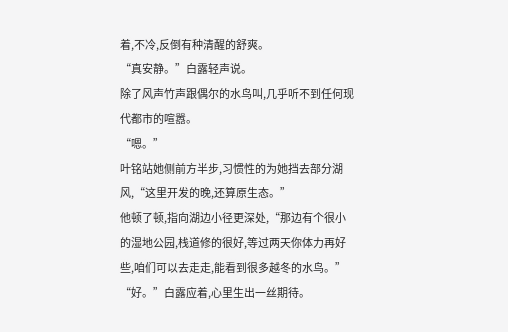着,不冷,反倒有种清醒的舒爽。
“真安静。”白露轻声说。
除了风声竹声跟偶尔的水鸟叫,几乎听不到任何现代都市的喧嚣。
“嗯。”
叶铭站她侧前方半步,习惯性的为她挡去部分湖风,“这里开发的晚,还算原生态。”
他顿了顿,指向湖边小径更深处,“那边有个很小的湿地公园,栈道修的很好,等过两天你体力再好些,咱们可以去走走,能看到很多越冬的水鸟。”
“好。”白露应着,心里生出一丝期待。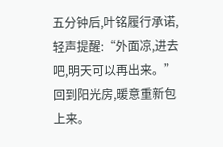五分钟后,叶铭履行承诺,轻声提醒:“外面凉,进去吧,明天可以再出来。”
回到阳光房,暖意重新包上来。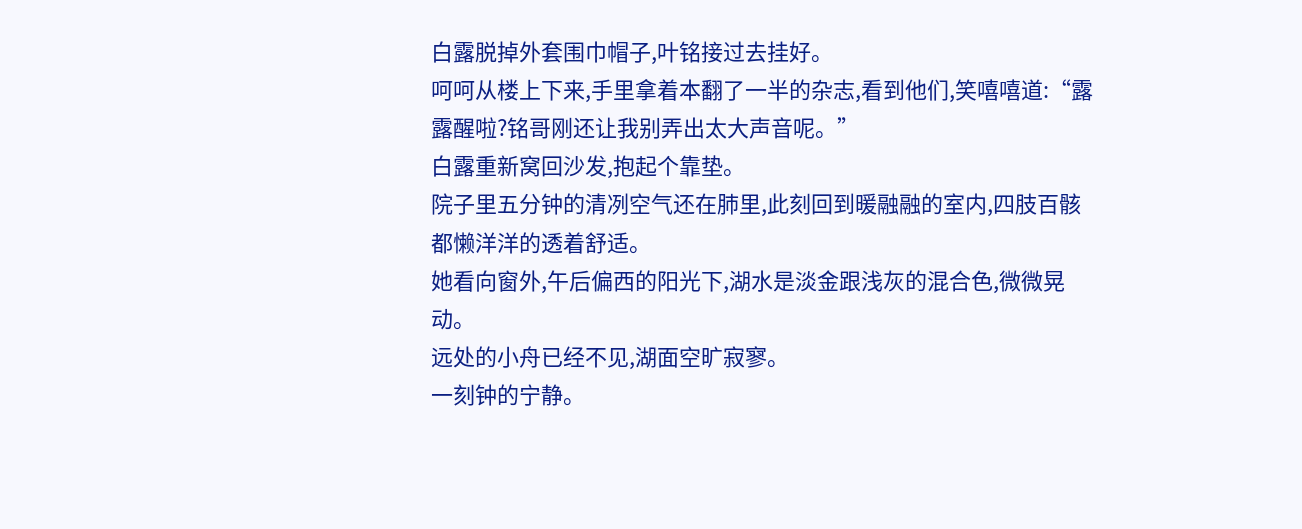白露脱掉外套围巾帽子,叶铭接过去挂好。
呵呵从楼上下来,手里拿着本翻了一半的杂志,看到他们,笑嘻嘻道:“露露醒啦?铭哥刚还让我别弄出太大声音呢。”
白露重新窝回沙发,抱起个靠垫。
院子里五分钟的清冽空气还在肺里,此刻回到暖融融的室内,四肢百骸都懒洋洋的透着舒适。
她看向窗外,午后偏西的阳光下,湖水是淡金跟浅灰的混合色,微微晃动。
远处的小舟已经不见,湖面空旷寂寥。
一刻钟的宁静。